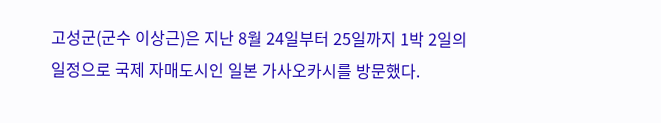고성군(군수 이상근)은 지난 8월 24일부터 25일까지 1박 2일의 일정으로 국제 자매도시인 일본 가사오카시를 방문했다.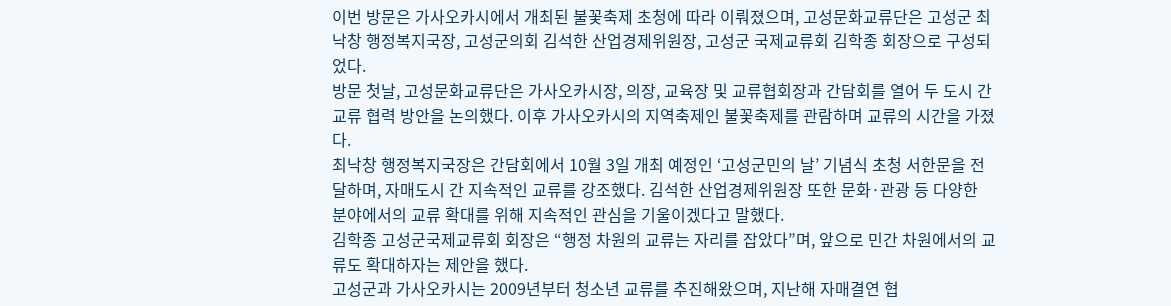이번 방문은 가사오카시에서 개최된 불꽃축제 초청에 따라 이뤄졌으며, 고성문화교류단은 고성군 최낙창 행정복지국장, 고성군의회 김석한 산업경제위원장, 고성군 국제교류회 김학종 회장으로 구성되었다.
방문 첫날, 고성문화교류단은 가사오카시장, 의장, 교육장 및 교류협회장과 간담회를 열어 두 도시 간 교류 협력 방안을 논의했다. 이후 가사오카시의 지역축제인 불꽃축제를 관람하며 교류의 시간을 가졌다.
최낙창 행정복지국장은 간담회에서 10월 3일 개최 예정인 ‘고성군민의 날’ 기념식 초청 서한문을 전달하며, 자매도시 간 지속적인 교류를 강조했다. 김석한 산업경제위원장 또한 문화·관광 등 다양한 분야에서의 교류 확대를 위해 지속적인 관심을 기울이겠다고 말했다.
김학종 고성군국제교류회 회장은 “행정 차원의 교류는 자리를 잡았다”며, 앞으로 민간 차원에서의 교류도 확대하자는 제안을 했다.
고성군과 가사오카시는 2009년부터 청소년 교류를 추진해왔으며, 지난해 자매결연 협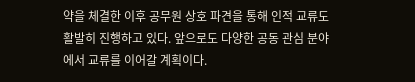약을 체결한 이후 공무원 상호 파견을 통해 인적 교류도 활발히 진행하고 있다. 앞으로도 다양한 공동 관심 분야에서 교류를 이어갈 계획이다.